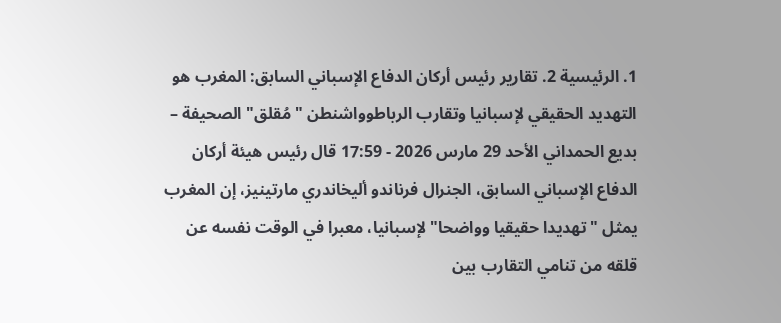1. الرئيسية 2. تقارير رئيس أركان الدفاع الإسباني السابق: المغرب هو التهديد الحقيقي لإسبانيا وتقارب الرباطوواشنطن "مُقلق" الصحيفة – بديع الحمداني الأحد 29 مارس 2026 - 17:59 قال رئيس هيئة أركان الدفاع الإسباني السابق، الجنرال فرناندو أليخاندري مارتينيز، إن المغرب يمثل "تهديدا حقيقيا وواضحا" لإسبانيا، معبرا في الوقت نفسه عن قلقه من تنامي التقارب بين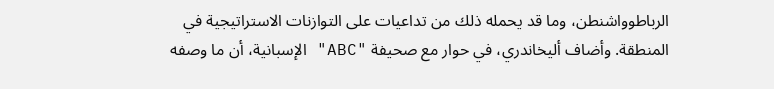الرباطوواشنطن، وما قد يحمله ذلك من تداعيات على التوازنات الاستراتيجية في المنطقة. وأضاف أليخاندري، في حوار مع صحيفة "ABC" الإسبانية، أن ما وصفه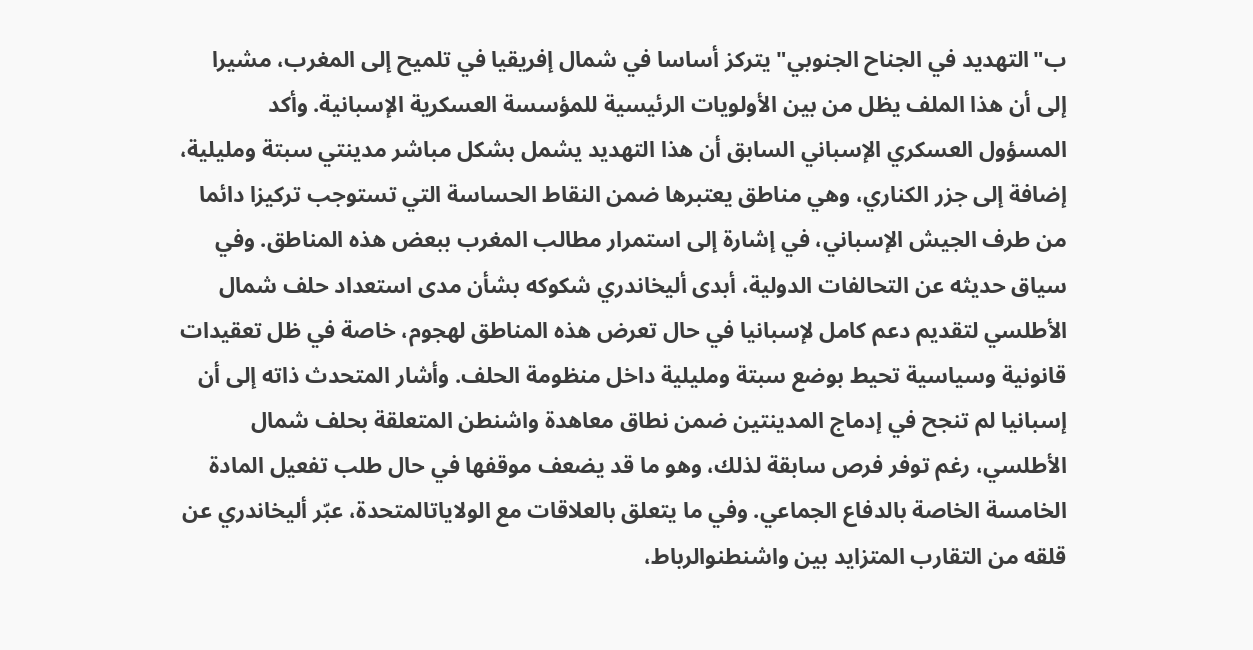ب"التهديد في الجناح الجنوبي" يتركز أساسا في شمال إفريقيا في تلميح إلى المغرب، مشيرا إلى أن هذا الملف يظل من بين الأولويات الرئيسية للمؤسسة العسكرية الإسبانية. وأكد المسؤول العسكري الإسباني السابق أن هذا التهديد يشمل بشكل مباشر مدينتي سبتة ومليلية، إضافة إلى جزر الكناري، وهي مناطق يعتبرها ضمن النقاط الحساسة التي تستوجب تركيزا دائما من طرف الجيش الإسباني، في إشارة إلى استمرار مطالب المغرب ببعض هذه المناطق. وفي سياق حديثه عن التحالفات الدولية، أبدى أليخاندري شكوكه بشأن مدى استعداد حلف شمال الأطلسي لتقديم دعم كامل لإسبانيا في حال تعرض هذه المناطق لهجوم، خاصة في ظل تعقيدات قانونية وسياسية تحيط بوضع سبتة ومليلية داخل منظومة الحلف. وأشار المتحدث ذاته إلى أن إسبانيا لم تنجح في إدماج المدينتين ضمن نطاق معاهدة واشنطن المتعلقة بحلف شمال الأطلسي، رغم توفر فرص سابقة لذلك، وهو ما قد يضعف موقفها في حال طلب تفعيل المادة الخامسة الخاصة بالدفاع الجماعي. وفي ما يتعلق بالعلاقات مع الولاياتالمتحدة، عبّر أليخاندري عن قلقه من التقارب المتزايد بين واشنطنوالرباط،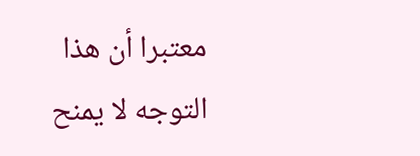معتبرا أن هذا التوجه لا يمنح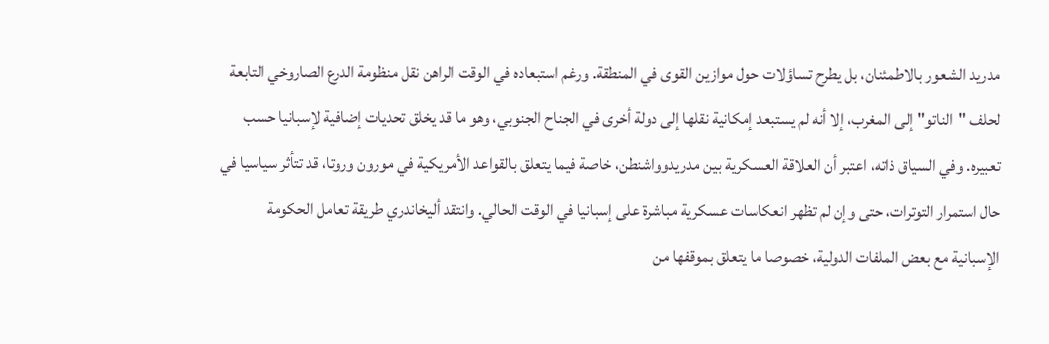مدريد الشعور بالاطمئنان، بل يطرح تساؤلات حول موازين القوى في المنطقة. ورغم استبعاده في الوقت الراهن نقل منظومة الدرع الصاروخي التابعة لحلف "الناتو" إلى المغرب، إلا أنه لم يستبعد إمكانية نقلها إلى دولة أخرى في الجناح الجنوبي، وهو ما قد يخلق تحديات إضافية لإسبانيا حسب تعبيره. وفي السياق ذاته، اعتبر أن العلاقة العسكرية بين مدريدوواشنطن، خاصة فيما يتعلق بالقواعد الأمريكية في مورون وروتا، قد تتأثر سياسيا في حال استمرار التوترات، حتى وإن لم تظهر انعكاسات عسكرية مباشرة على إسبانيا في الوقت الحالي. وانتقد أليخاندري طريقة تعامل الحكومة الإسبانية مع بعض الملفات الدولية، خصوصا ما يتعلق بموقفها من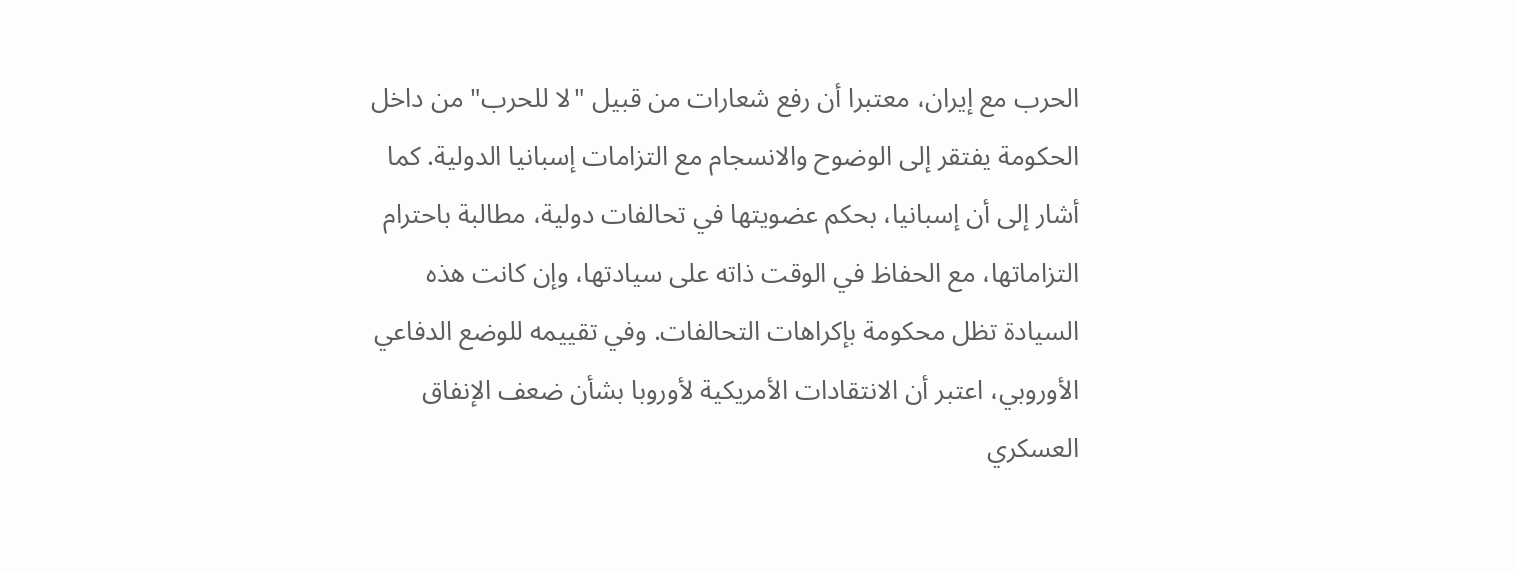الحرب مع إيران، معتبرا أن رفع شعارات من قبيل "لا للحرب" من داخل الحكومة يفتقر إلى الوضوح والانسجام مع التزامات إسبانيا الدولية. كما أشار إلى أن إسبانيا، بحكم عضويتها في تحالفات دولية، مطالبة باحترام التزاماتها، مع الحفاظ في الوقت ذاته على سيادتها، وإن كانت هذه السيادة تظل محكومة بإكراهات التحالفات. وفي تقييمه للوضع الدفاعي الأوروبي، اعتبر أن الانتقادات الأمريكية لأوروبا بشأن ضعف الإنفاق العسكري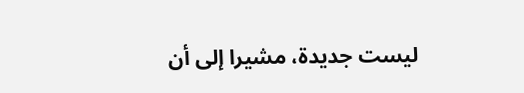ليست جديدة، مشيرا إلى أن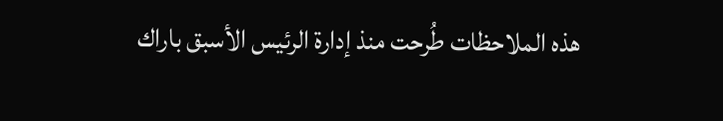هذه الملاحظات طُرحت منذ إدارة الرئيس الأسبق باراك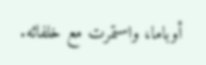أوباما، واستمرت مع خلفائه.